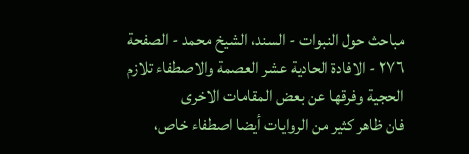مباحث حول النبوات - السند، الشيخ محمد - الصفحة ٢٧٦ - الافادة الحادية عشر العصمة والاصطفاء تلازم الحجية وفرقها عن بعض المقامات الاخرى
فان ظاهر كثير من الروايات أيضا اصطفاء خاص،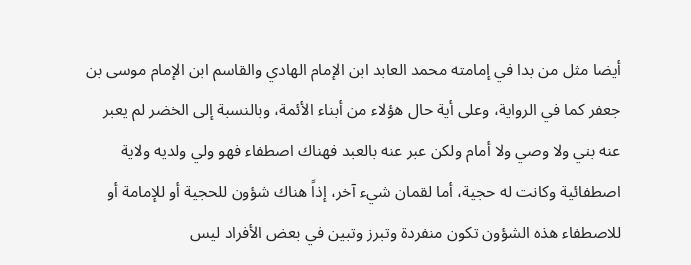أيضا مثل من بدا في إمامته محمد العابد ابن الإمام الهادي والقاسم ابن الإمام موسى بن جعفر كما في الرواية، وعلى أية حال هؤلاء من أبناء الأئمة، وبالنسبة إلى الخضر لم يعبر عنه بني ولا وصي ولا أمام ولكن عبر عنه بالعبد فهناك اصطفاء فهو ولي ولديه ولاية اصطفائية وكانت له حجية، أما لقمان شيء آخر، إذاً هناك شؤون للحجية أو للإمامة أو للاصطفاء هذه الشؤون تكون منفردة وتبرز وتبين في بعض الأفراد ليس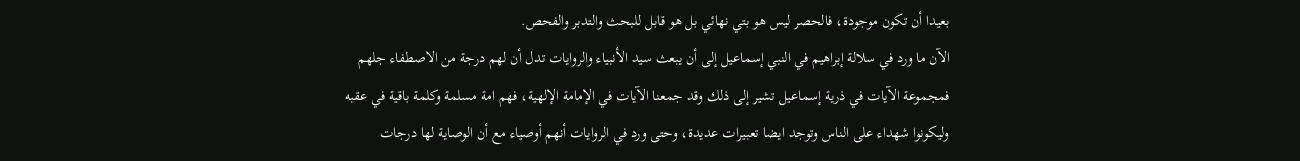بعيدا أن تكون موجودة، فالحصر ليس هو بتي نهائي بل هو قابل للبحث والتدبر والفحص.
الآن ما ورد في سلالة إبراهيم في النبي إسماعيل إلى أن يبعث سيد الأنبياء والروايات تدل أن لهم درجة من الاصطفاء جلهم فمجموعة الآيات في ذرية إسماعيل تشير إلى ذلك وقد جمعنا الآيات في الإمامة الإلهية، فهم امة مسلمة وكلمة باقية في عقبه وليكونوا شهداء على الناس وتوجد ايضا تعبيرات عديدة، وحتى ورد في الروايات أنهم أوصياء مع أن الوصاية لها درجات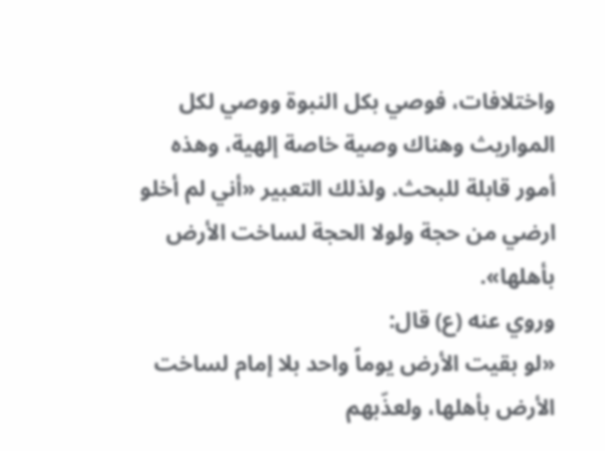واختلافات، فوصي بكل النبوة ووصي لكل المواريث وهناك وصية خاصة إلهية، وهذه أمور قابلة للبحث. ولذلك التعبير «أني لم أخلو ارضي من حجة ولولا الحجة لساخت الأرض بأهلها».
وروي عنه (ع) قال:
«لو بقيت الأرض يوماً واحد بلا إمام لساخت الأرض بأهلها، ولعذّبهم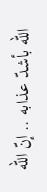الله بأشدّ عذابه .. إنّ الله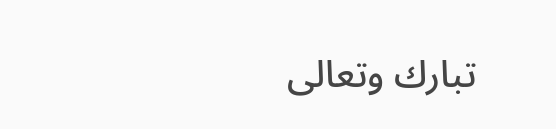تبارك وتعالى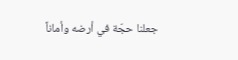جعلنا حجّة في أرضه وأماناً